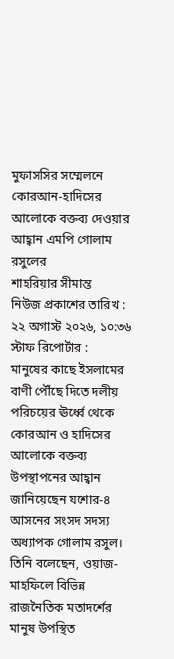মুফাসসির সম্মেলনে কোরআন-হাদিসের আলোকে বক্তব্য দেওয়ার আহ্বান এমপি গোলাম রসুলের
শাহরিয়ার সীমান্ত
নিউজ প্রকাশের তারিখ : ২২ অগাস্ট ২০২৬, ১০:৩৬
স্টাফ রিপোর্টার :
মানুষের কাছে ইসলামের বাণী পৌঁছে দিতে দলীয় পরিচয়ের ঊর্ধ্বে থেকে কোরআন ও হাদিসের আলোকে বক্তব্য উপস্থাপনের আহ্বান জানিয়েছেন যশোর-৪ আসনের সংসদ সদস্য অধ্যাপক গোলাম রসুল। তিনি বলেছেন, ওয়াজ-মাহফিলে বিভিন্ন রাজনৈতিক মতাদর্শের মানুষ উপস্থিত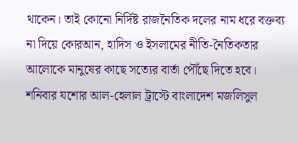থাকেন। তাই কোনো নির্দিষ্ট রাজনৈতিক দলের নাম ধরে বক্তব্য না দিয়ে কোরআন, হাদিস ও ইসলামের নীতি-নৈতিকতার আলোকে মানুষের কাছে সত্যের বার্তা পৌঁছে দিতে হবে।
শনিবার যশোর আল-হেলাল ট্রাস্টে বাংলাদেশ মজলিসুল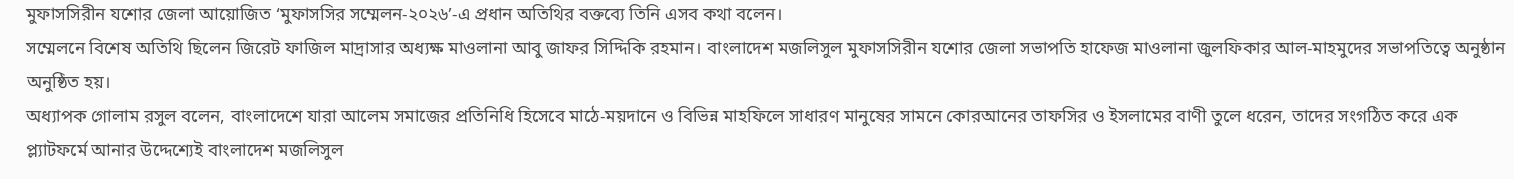মুফাসসিরীন যশোর জেলা আয়োজিত ‘মুফাসসির সম্মেলন-২০২৬’-এ প্রধান অতিথির বক্তব্যে তিনি এসব কথা বলেন।
সম্মেলনে বিশেষ অতিথি ছিলেন জিরেট ফাজিল মাদ্রাসার অধ্যক্ষ মাওলানা আবু জাফর সিদ্দিকি রহমান। বাংলাদেশ মজলিসুল মুফাসসিরীন যশোর জেলা সভাপতি হাফেজ মাওলানা জুলফিকার আল-মাহমুদের সভাপতিত্বে অনুষ্ঠান অনুষ্ঠিত হয়।
অধ্যাপক গোলাম রসুল বলেন, বাংলাদেশে যারা আলেম সমাজের প্রতিনিধি হিসেবে মাঠে-ময়দানে ও বিভিন্ন মাহফিলে সাধারণ মানুষের সামনে কোরআনের তাফসির ও ইসলামের বাণী তুলে ধরেন, তাদের সংগঠিত করে এক প্ল্যাটফর্মে আনার উদ্দেশ্যেই বাংলাদেশ মজলিসুল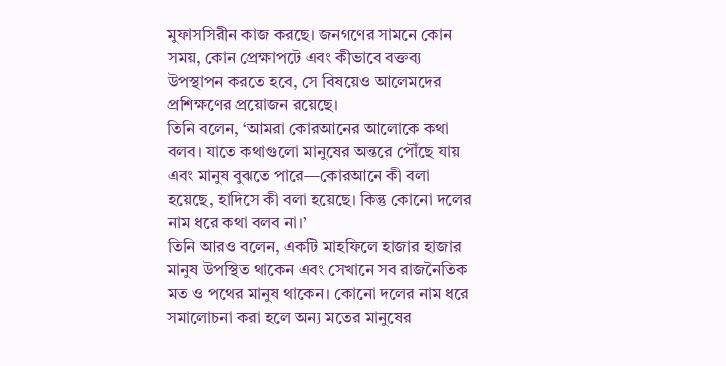মুফাসসিরীন কাজ করছে। জনগণের সামনে কোন সময়, কোন প্রেক্ষাপটে এবং কীভাবে বক্তব্য উপস্থাপন করতে হবে, সে বিষয়েও আলেমদের প্রশিক্ষণের প্রয়োজন রয়েছে।
তিনি বলেন, ‘আমরা কোরআনের আলোকে কথা বলব। যাতে কথাগুলো মানুষের অন্তরে পৌঁছে যায় এবং মানুষ বুঝতে পারে—কোরআনে কী বলা হয়েছে, হাদিসে কী বলা হয়েছে। কিন্তু কোনো দলের নাম ধরে কথা বলব না।’
তিনি আরও বলেন, একটি মাহফিলে হাজার হাজার মানুষ উপস্থিত থাকেন এবং সেখানে সব রাজনৈতিক মত ও পথের মানুষ থাকেন। কোনো দলের নাম ধরে সমালোচনা করা হলে অন্য মতের মানুষের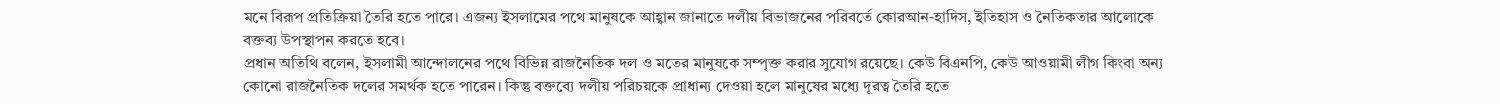মনে বিরূপ প্রতিক্রিয়া তৈরি হতে পারে। এজন্য ইসলামের পথে মানুষকে আহ্বান জানাতে দলীয় বিভাজনের পরিবর্তে কোরআন-হাদিস, ইতিহাস ও নৈতিকতার আলোকে বক্তব্য উপস্থাপন করতে হবে।
প্রধান অতিথি বলেন, ইসলামী আন্দোলনের পথে বিভিন্ন রাজনৈতিক দল ও মতের মানুষকে সম্পৃক্ত করার সুযোগ রয়েছে। কেউ বিএনপি, কেউ আওয়ামী লীগ কিংবা অন্য কোনো রাজনৈতিক দলের সমর্থক হতে পারেন। কিন্তু বক্তব্যে দলীয় পরিচয়কে প্রাধান্য দেওয়া হলে মানুষের মধ্যে দূরত্ব তৈরি হতে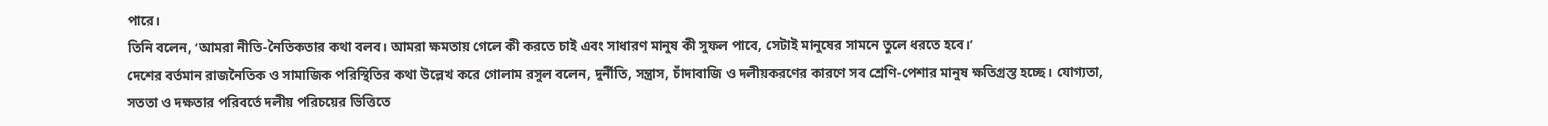পারে।
তিনি বলেন, ‘আমরা নীতি-নৈতিকতার কথা বলব। আমরা ক্ষমতায় গেলে কী করতে চাই এবং সাধারণ মানুষ কী সুফল পাবে, সেটাই মানুষের সামনে তুলে ধরতে হবে।’
দেশের বর্তমান রাজনৈতিক ও সামাজিক পরিস্থিতির কথা উল্লেখ করে গোলাম রসুল বলেন, দুর্নীতি, সন্ত্রাস, চাঁদাবাজি ও দলীয়করণের কারণে সব শ্রেণি-পেশার মানুষ ক্ষতিগ্রস্ত হচ্ছে। যোগ্যতা, সততা ও দক্ষতার পরিবর্তে দলীয় পরিচয়ের ভিত্তিতে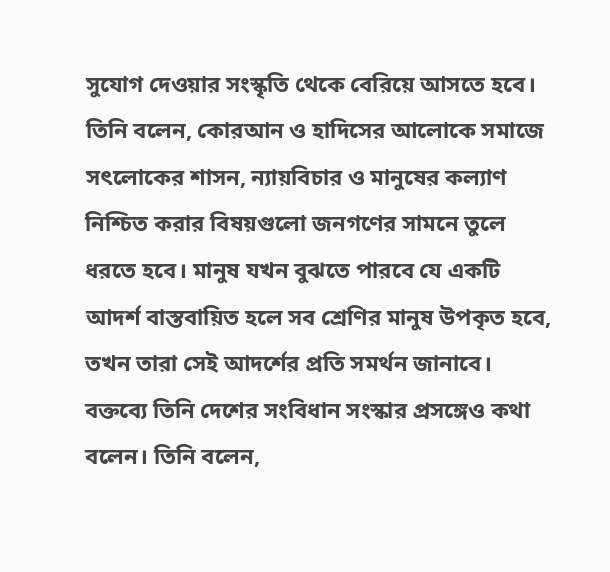সুযোগ দেওয়ার সংস্কৃতি থেকে বেরিয়ে আসতে হবে।
তিনি বলেন, কোরআন ও হাদিসের আলোকে সমাজে সৎলোকের শাসন, ন্যায়বিচার ও মানুষের কল্যাণ নিশ্চিত করার বিষয়গুলো জনগণের সামনে তুলে ধরতে হবে। মানুষ যখন বুঝতে পারবে যে একটি আদর্শ বাস্তবায়িত হলে সব শ্রেণির মানুষ উপকৃত হবে, তখন তারা সেই আদর্শের প্রতি সমর্থন জানাবে।
বক্তব্যে তিনি দেশের সংবিধান সংস্কার প্রসঙ্গেও কথা বলেন। তিনি বলেন,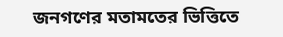জনগণের মতামতের ভিত্তিতে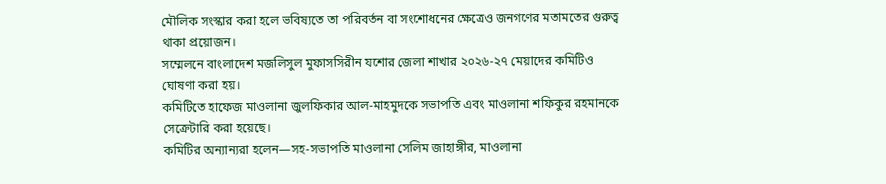মৌলিক সংস্কার করা হলে ভবিষ্যতে তা পরিবর্তন বা সংশোধনের ক্ষেত্রেও জনগণের মতামতের গুরুত্ব থাকা প্রয়োজন।
সম্মেলনে বাংলাদেশ মজলিসুল মুফাসসিরীন যশোর জেলা শাখার ২০২৬-২৭ মেয়াদের কমিটিও ঘোষণা করা হয়।
কমিটিতে হাফেজ মাওলানা জুলফিকার আল-মাহমুদকে সভাপতি এবং মাওলানা শফিকুর রহমানকে সেক্রেটারি করা হয়েছে।
কমিটির অন্যান্যরা হলেন—সহ-সভাপতি মাওলানা সেলিম জাহাঙ্গীর, মাওলানা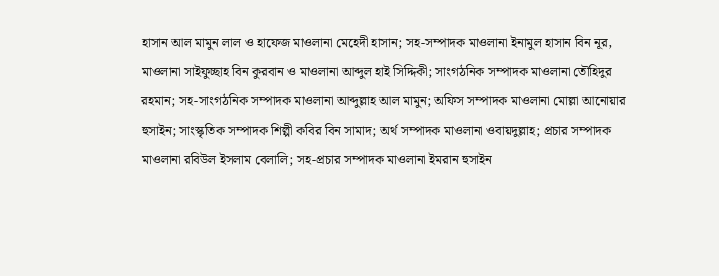হাসান আল মামুন লাল ও হাফেজ মাওলানা মেহেদী হাসান; সহ-সম্পাদক মাওলানা ইনামুল হাসান বিন নূর, মাওলানা সাইফুচ্ছাহ বিন কুরবান ও মাওলানা আব্দুল হাই সিদ্দিকী; সাংগঠনিক সম্পাদক মাওলানা তৌহিদুর রহমান; সহ-সাংগঠনিক সম্পাদক মাওলানা আব্দুল্লাহ আল মামুন; অফিস সম্পাদক মাওলানা মোল্লা আনোয়ার হুসাইন; সাংস্কৃতিক সম্পাদক শিল্পী কবির বিন সামাদ; অর্থ সম্পাদক মাওলানা ওবায়দুল্লাহ; প্রচার সম্পাদক মাওলানা রবিউল ইসলাম বেলালি; সহ-প্রচার সম্পাদক মাওলানা ইমরান হুসাইন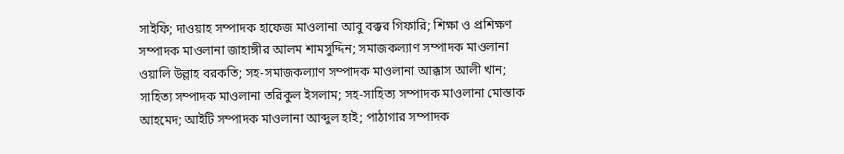সাইফি; দাওয়াহ সম্পাদক হাফেজ মাওলানা আবু বক্কর গিফারি; শিক্ষা ও প্রশিক্ষণ সম্পাদক মাওলানা জাহাঙ্গীর আলম শামসুদ্দিন; সমাজকল্যাণ সম্পাদক মাওলানা ওয়ালি উল্লাহ বরকতি; সহ-সমাজকল্যাণ সম্পাদক মাওলানা আক্কাস আলী খান; সাহিত্য সম্পাদক মাওলানা তরিকুল ইসলাম; সহ-সাহিত্য সম্পাদক মাওলানা মোস্তাক আহমেদ; আইটি সম্পাদক মাওলানা আব্দুল হাই; পাঠাগার সম্পাদক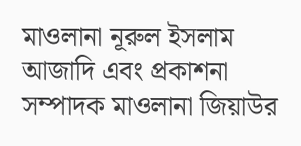মাওলানা নূরুল ইসলাম আজাদি এবং প্রকাশনা সম্পাদক মাওলানা জিয়াউর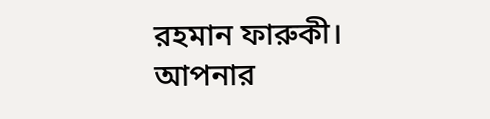রহমান ফারুকী।
আপনার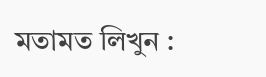মতামত লিখুন :